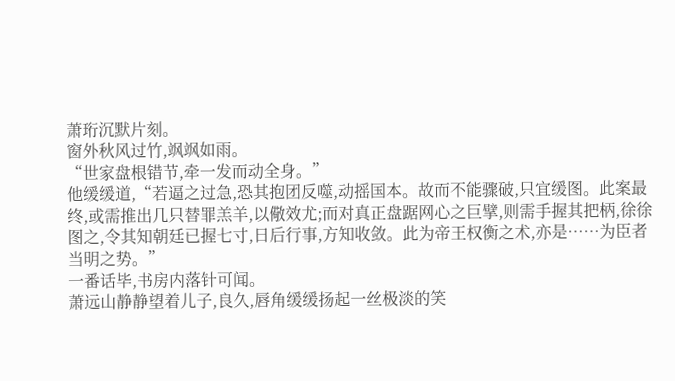萧珩沉默片刻。
窗外秋风过竹,飒飒如雨。
“世家盘根错节,牵一发而动全身。”
他缓缓道,“若逼之过急,恐其抱团反噬,动摇国本。故而不能骤破,只宜缓图。此案最终,或需推出几只替罪羔羊,以儆效尤;而对真正盘踞网心之巨擘,则需手握其把柄,徐徐图之,令其知朝廷已握七寸,日后行事,方知收敛。此为帝王权衡之术,亦是……为臣者当明之势。”
一番话毕,书房内落针可闻。
萧远山静静望着儿子,良久,唇角缓缓扬起一丝极淡的笑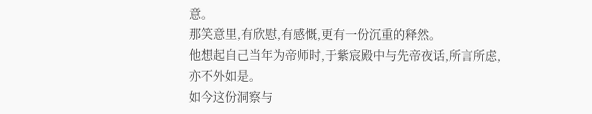意。
那笑意里,有欣慰,有感慨,更有一份沉重的释然。
他想起自己当年为帝师时,于紫宸殿中与先帝夜话,所言所虑,亦不外如是。
如今这份洞察与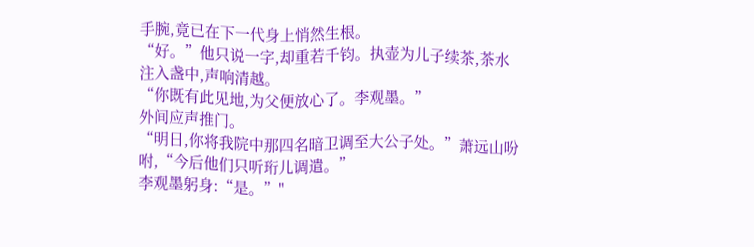手腕,竟已在下一代身上悄然生根。
“好。”他只说一字,却重若千钧。执壶为儿子续茶,茶水注入盏中,声响清越。
“你既有此见地,为父便放心了。李观墨。”
外间应声推门。
“明日,你将我院中那四名暗卫调至大公子处。”萧远山吩咐,“今后他们只听珩儿调遣。”
李观墨躬身:“是。”"